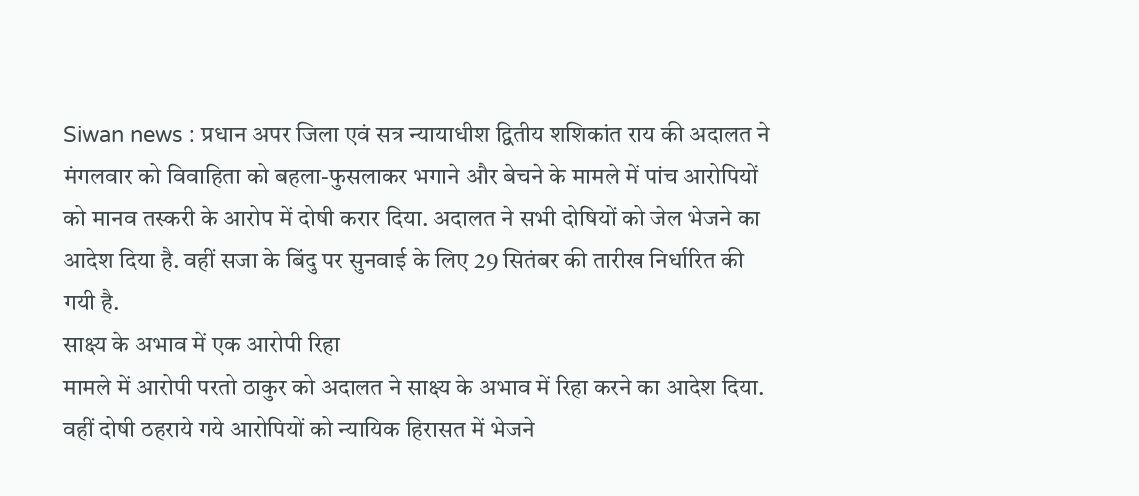Siwan news : प्रधान अपर जिला एवं सत्र न्यायाधीश द्वितीय शशिकांत राय की अदालत ने मंगलवार को विवाहिता को बहला-फुसलाकर भगाने और बेचने के मामले में पांच आरोपियों को मानव तस्करी के आरोप में दोषी करार दिया. अदालत ने सभी दोषियों को जेल भेजने का आदेश दिया है. वहीं सजा के बिंदु पर सुनवाई के लिए 29 सितंबर की तारीख निर्धारित की गयी है.
साक्ष्य के अभाव में एक आरोपी रिहा
मामले में आरोपी परतो ठाकुर को अदालत ने साक्ष्य के अभाव में रिहा करने का आदेश दिया. वहीं दोषी ठहराये गये आरोपियों को न्यायिक हिरासत में भेजने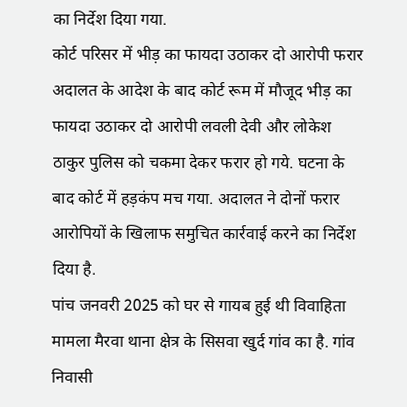का निर्देश दिया गया.
कोर्ट परिसर में भीड़ का फायदा उठाकर दो आरोपी फरार
अदालत के आदेश के बाद कोर्ट रूम में मौजूद भीड़ का फायदा उठाकर दो आरोपी लवली देवी और लोकेश ठाकुर पुलिस को चकमा देकर फरार हो गये. घटना के बाद कोर्ट में हड़कंप मच गया. अदालत ने दोनों फरार आरोपियों के खिलाफ समुचित कार्रवाई करने का निर्देश दिया है.
पांच जनवरी 2025 को घर से गायब हुई थी विवाहिता
मामला मैरवा थाना क्षेत्र के सिसवा खुर्द गांव का है. गांव निवासी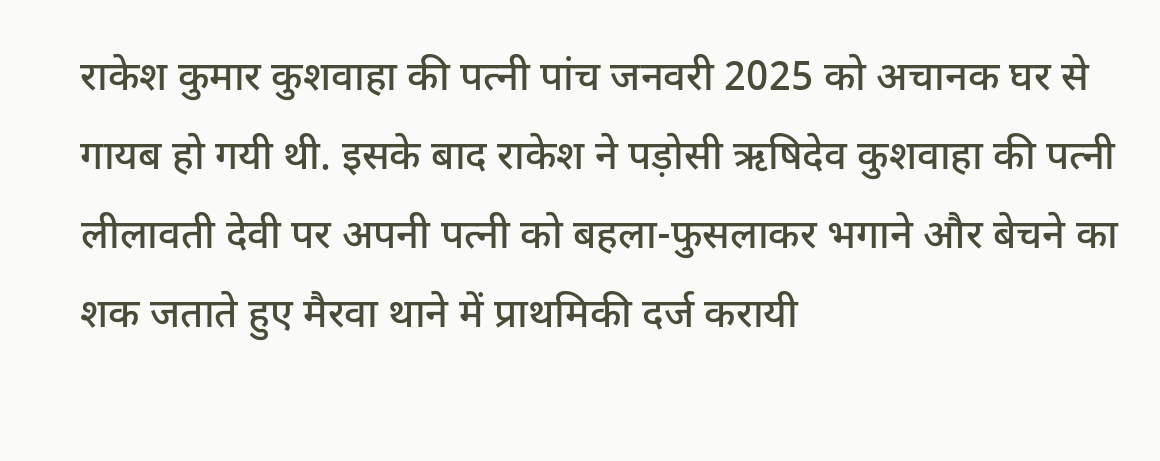राकेश कुमार कुशवाहा की पत्नी पांच जनवरी 2025 को अचानक घर से गायब हो गयी थी. इसके बाद राकेश ने पड़ोसी ऋषिदेव कुशवाहा की पत्नी लीलावती देवी पर अपनी पत्नी को बहला-फुसलाकर भगाने और बेचने का शक जताते हुए मैरवा थाने में प्राथमिकी दर्ज करायी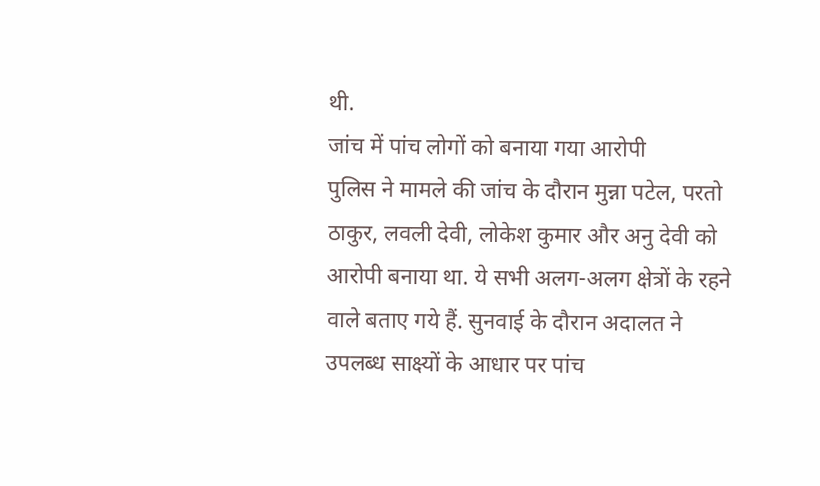थी.
जांच में पांच लोगों को बनाया गया आरोपी
पुलिस ने मामले की जांच के दौरान मुन्ना पटेल, परतो ठाकुर, लवली देवी, लोकेश कुमार और अनु देवी को आरोपी बनाया था. ये सभी अलग-अलग क्षेत्रों के रहने वाले बताए गये हैं. सुनवाई के दौरान अदालत ने उपलब्ध साक्ष्यों के आधार पर पांच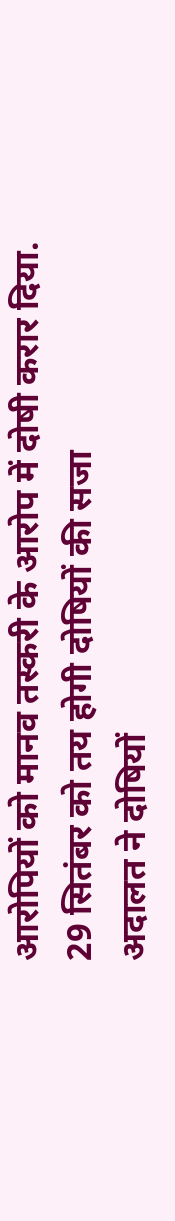आरोपियों को मानव तस्करी के आरोप में दोषी करार दिया.
29 सितंबर को तय होगी दोषियों की सजा
अदालत ने दोषियों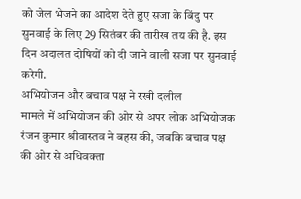को जेल भेजने का आदेश देते हुए सजा के बिंदु पर सुनवाई के लिए 29 सितंबर की तारीख तय की है. इस दिन अदालत दोषियों को दी जाने वाली सजा पर सुनवाई करेगी.
अभियोजन और बचाव पक्ष ने रखी दलील
मामले में अभियोजन की ओर से अपर लोक अभियोजक रंजन कुमार श्रीवास्तव ने बहस की, जबकि बचाव पक्ष की ओर से अधिवक्ता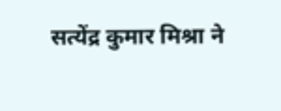सत्येंद्र कुमार मिश्रा ने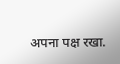अपना पक्ष रखा.